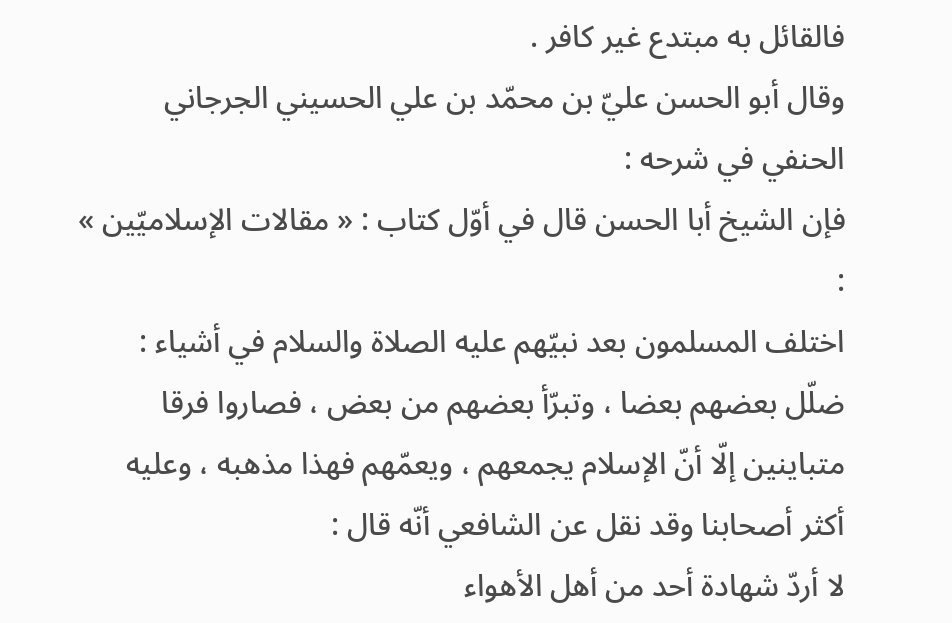فالقائل به مبتدع غير كافر .
وقال أبو الحسن عليّ بن محمّد بن علي الحسيني الجرجاني الحنفي في شرحه :
فإن الشيخ أبا الحسن قال في أوّل كتاب : « مقالات الإسلاميّين » :
اختلف المسلمون بعد نبيّهم عليه الصلاة والسلام في أشياء : ضلّل بعضهم بعضا ، وتبرّأ بعضهم من بعض ، فصاروا فرقا متباينين إلّا أنّ الإسلام يجمعهم ، ويعمّهم فهذا مذهبه ، وعليه أكثر أصحابنا وقد نقل عن الشافعي أنّه قال :
لا أردّ شهادة أحد من أهل الأهواء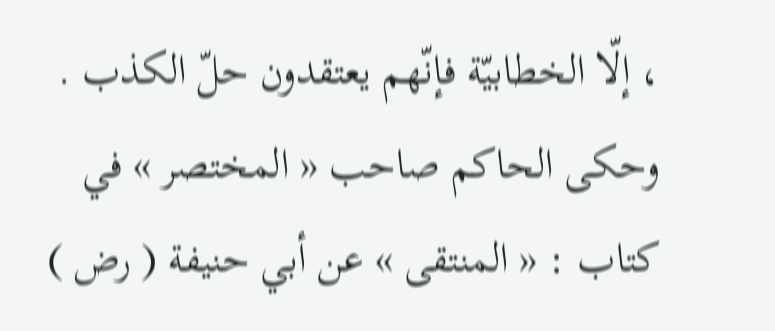، إلّا الخطابيّة فإنّهم يعتقدون حلّ الكذب .
وحكى الحاكم صاحب « المختصر » في كتاب : « المنتقى » عن أبي حنيفة ( رض )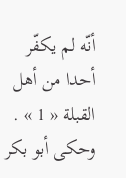أنّه لم يكفّر أحدا من أهل القبلة « 1 » .
وحكى أبو بكر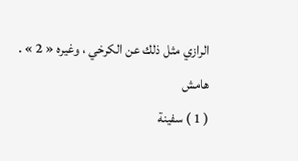الرازي مثل ذلك عن الكرخي ، وغيره « 2 » .
هامش
( 1 ) سفينة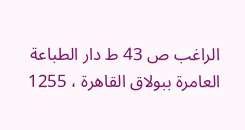الراغب ص 43 ط دار الطباعة العامرة ببولاق القاهرة ، 1255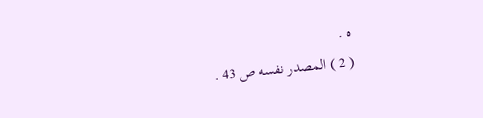ه .
( 2 ) المصدر نفسه ص 43 .